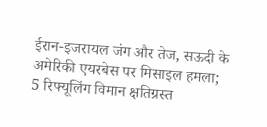ईरान-इजरायल जंग और तेज, सऊदी के अमेरिकी एयरबेस पर मिसाइल हमला; 5 रिफ्यूलिंग विमान क्षतिग्रस्त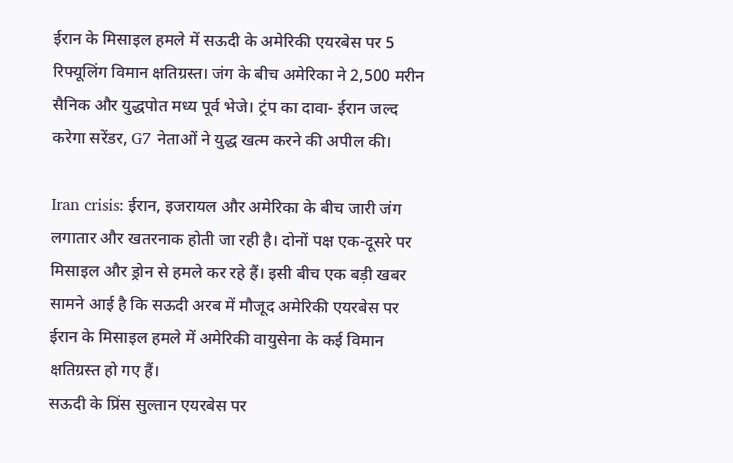ईरान के मिसाइल हमले में सऊदी के अमेरिकी एयरबेस पर 5 रिफ्यूलिंग विमान क्षतिग्रस्त। जंग के बीच अमेरिका ने 2,500 मरीन सैनिक और युद्धपोत मध्य पूर्व भेजे। ट्रंप का दावा- ईरान जल्द करेगा सरेंडर, G7 नेताओं ने युद्ध खत्म करने की अपील की।

Iran crisis: ईरान, इजरायल और अमेरिका के बीच जारी जंग लगातार और खतरनाक होती जा रही है। दोनों पक्ष एक-दूसरे पर मिसाइल और ड्रोन से हमले कर रहे हैं। इसी बीच एक बड़ी खबर सामने आई है कि सऊदी अरब में मौजूद अमेरिकी एयरबेस पर ईरान के मिसाइल हमले में अमेरिकी वायुसेना के कई विमान क्षतिग्रस्त हो गए हैं।
सऊदी के प्रिंस सुल्तान एयरबेस पर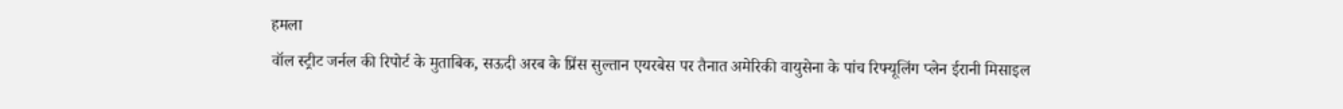हमला
वॉल स्ट्रीट जर्नल की रिपोर्ट के मुताबिक, सऊदी अरब के प्रिंस सुल्तान एयरबेस पर तैनात अमेरिकी वायुसेना के पांच रिफ्यूलिंग प्लेन ईरानी मिसाइल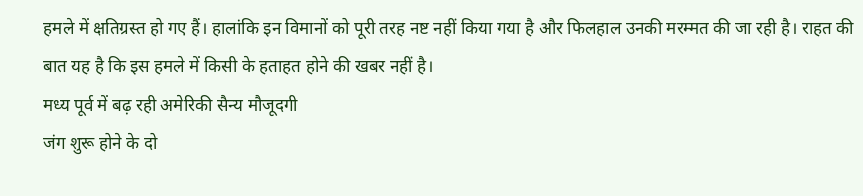हमले में क्षतिग्रस्त हो गए हैं। हालांकि इन विमानों को पूरी तरह नष्ट नहीं किया गया है और फिलहाल उनकी मरम्मत की जा रही है। राहत की बात यह है कि इस हमले में किसी के हताहत होने की खबर नहीं है।
मध्य पूर्व में बढ़ रही अमेरिकी सैन्य मौजूदगी
जंग शुरू होने के दो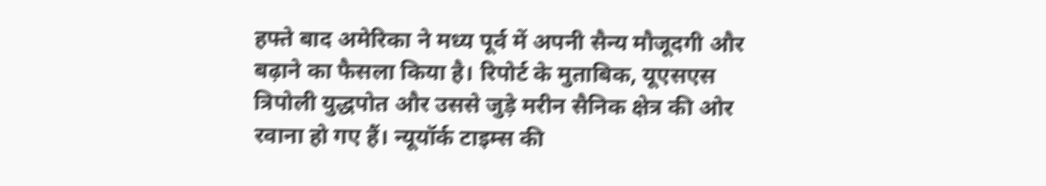हफ्ते बाद अमेरिका ने मध्य पूर्व में अपनी सैन्य मौजूदगी और बढ़ाने का फैसला किया है। रिपोर्ट के मुताबिक, यूएसएस त्रिपोली युद्धपोत और उससे जुड़े मरीन सैनिक क्षेत्र की ओर रवाना हो गए हैं। न्यूयॉर्क टाइम्स की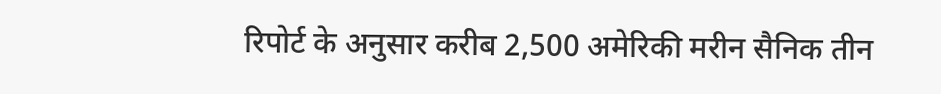रिपोर्ट के अनुसार करीब 2,500 अमेरिकी मरीन सैनिक तीन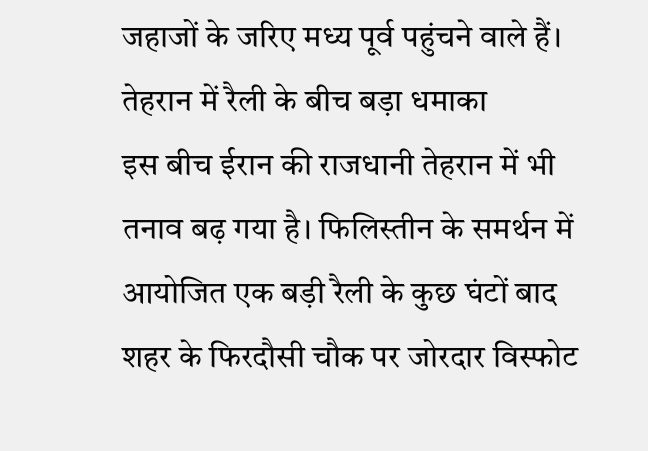जहाजों के जरिए मध्य पूर्व पहुंचने वाले हैं।
तेहरान में रैली के बीच बड़ा धमाका
इस बीच ईरान की राजधानी तेहरान में भी तनाव बढ़ गया है। फिलिस्तीन के समर्थन में आयोजित एक बड़ी रैली के कुछ घंटों बाद शहर के फिरदौसी चौक पर जोरदार विस्फोट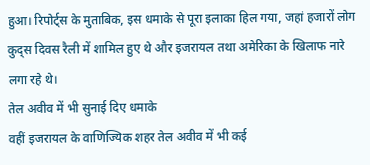हुआ। रिपोर्ट्स के मुताबिक, इस धमाके से पूरा इलाका हिल गया, जहां हजारों लोग कुद्स दिवस रैली में शामिल हुए थे और इजरायल तथा अमेरिका के खिलाफ नारे लगा रहे थे।
तेल अवीव में भी सुनाई दिए धमाके
वहीं इजरायल के वाणिज्यिक शहर तेल अवीव में भी कई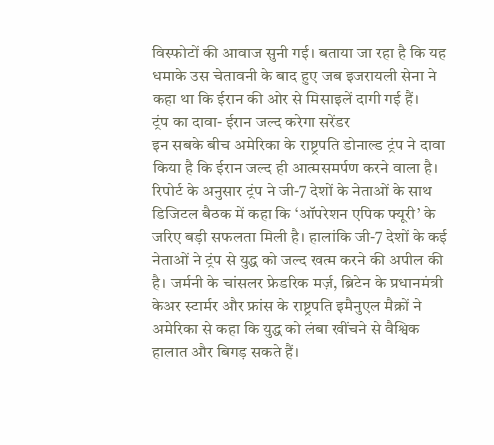विस्फोटों की आवाज सुनी गई। बताया जा रहा है कि यह धमाके उस चेतावनी के बाद हुए जब इजरायली सेना ने कहा था कि ईरान की ओर से मिसाइलें दागी गई हैं।
ट्रंप का दावा- ईरान जल्द करेगा सरेंडर
इन सबके बीच अमेरिका के राष्ट्रपति डोनाल्ड ट्रंप ने दावा किया है कि ईरान जल्द ही आत्मसमर्पण करने वाला है। रिपोर्ट के अनुसार ट्रंप ने जी-7 देशों के नेताओं के साथ डिजिटल बैठक में कहा कि ‘ऑपरेशन एपिक फ्यूरी’ के जरिए बड़ी सफलता मिली है। हालांकि जी-7 देशों के कई नेताओं ने ट्रंप से युद्ध को जल्द खत्म करने की अपील की है। जर्मनी के चांसलर फ्रेडरिक मर्ज़, ब्रिटेन के प्रधानमंत्री केअर स्टार्मर और फ्रांस के राष्ट्रपति इमैनुएल मैक्रों ने अमेरिका से कहा कि युद्ध को लंबा खींचने से वैश्विक हालात और बिगड़ सकते हैं।